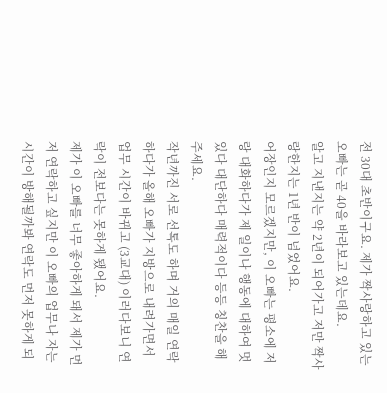전 30대 초반이구요. 제가 짝사랑하고 있는 오빠는 곧 40을 바라보고 있는데요.
알고 지낸지는 약 2년이 되어가고 저만 짝사랑한지는 1년 반이 넘었어요.
어장인지 모르겠지만, 이 오빠는 평소에 저랑 대화하다가 제 일이나 행동에 대하여 멋있다 대단하다 매력적이다 등등 칭찬을 해주세요.
작년까진 서로 선톡도 하며 거의 매일 연락하다가 올해 오빠가 지방으로 내려가면서 업무 시간이 바뀌고 (3교대) 이러다보니 연락이 전보다는 못하게 됐어요.
제가 이 오빠를 너무 좋아하게 돼서 제가 먼저 연락하고 싶지만 이 오빠의 업무나 자는 시간이 방해될까봐 연락도 먼저 못하게 되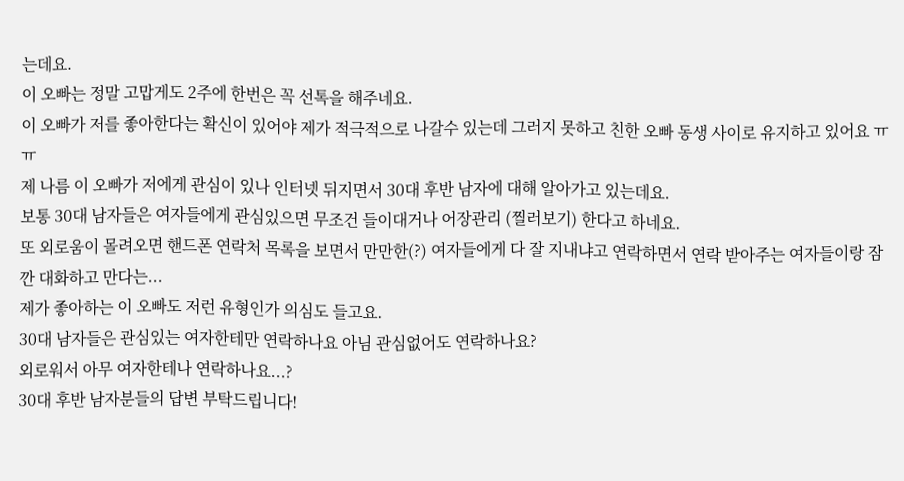는데요.
이 오빠는 정말 고맙게도 2주에 한번은 꼭 선톡을 해주네요.
이 오빠가 저를 좋아한다는 확신이 있어야 제가 적극적으로 나갈수 있는데 그러지 못하고 친한 오빠 동생 사이로 유지하고 있어요 ㅠㅠ
제 나름 이 오빠가 저에게 관심이 있나 인터넷 뒤지면서 30대 후반 남자에 대해 알아가고 있는데요.
보통 30대 남자들은 여자들에게 관심있으면 무조건 들이대거나 어장관리 (찔러보기) 한다고 하네요.
또 외로움이 몰려오면 핸드폰 연락처 목록을 보면서 만만한(?) 여자들에게 다 잘 지내냐고 연락하면서 연락 받아주는 여자들이랑 잠깐 대화하고 만다는...
제가 좋아하는 이 오빠도 저런 유형인가 의심도 들고요.
30대 남자들은 관심있는 여자한테만 연락하나요 아님 관심없어도 연락하나요?
외로워서 아무 여자한테나 연락하나요...?
30대 후반 남자분들의 답변 부탁드립니다!